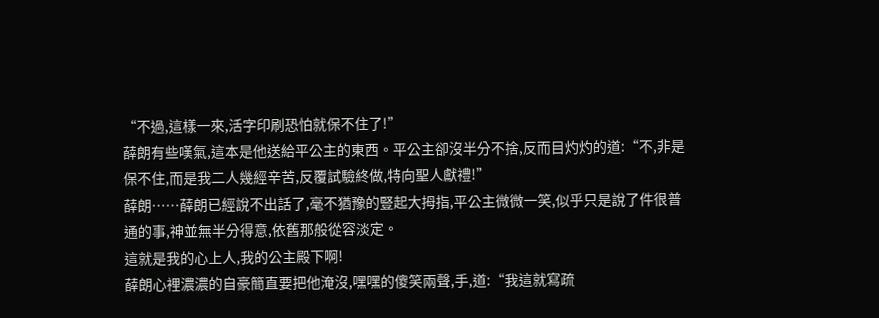“不過,這樣一來,活字印刷恐怕就保不住了!”
薛朗有些嘆氣,這本是他送給平公主的東西。平公主卻沒半分不捨,反而目灼灼的道:“不,非是保不住,而是我二人幾經辛苦,反覆試驗終做,特向聖人獻禮!”
薛朗……薛朗已經說不出話了,毫不猶豫的豎起大拇指,平公主微微一笑,似乎只是說了件很普通的事,神並無半分得意,依舊那般從容淡定。
這就是我的心上人,我的公主殿下啊!
薛朗心裡濃濃的自豪簡直要把他淹沒,嘿嘿的傻笑兩聲,手,道:“我這就寫疏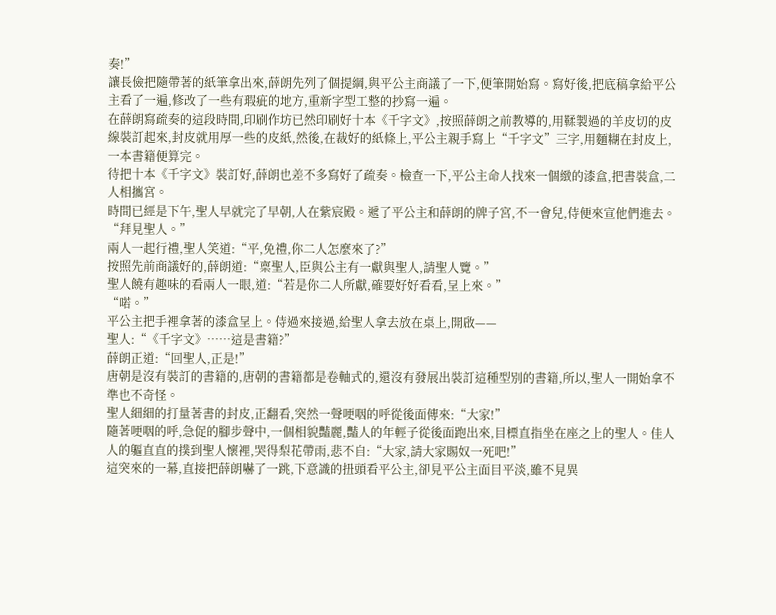奏!”
讓長儉把隨帶著的紙筆拿出來,薛朗先列了個提綱,與平公主商議了一下,便筆開始寫。寫好後,把底稿拿給平公主看了一遍,修改了一些有瑕疵的地方,重新字型工整的抄寫一遍。
在薛朗寫疏奏的這段時間,印刷作坊已然印刷好十本《千字文》,按照薛朗之前教導的,用鞣製過的羊皮切的皮線裝訂起來,封皮就用厚一些的皮紙,然後,在裁好的紙條上,平公主親手寫上“千字文”三字,用麵糊在封皮上,一本書籍便算完。
待把十本《千字文》裝訂好,薛朗也差不多寫好了疏奏。檢查一下,平公主命人找來一個緻的漆盒,把書裝盒,二人相攜宮。
時間已經是下午,聖人早就完了早朝,人在紫宸殿。遞了平公主和薛朗的牌子宮,不一會兒,侍便來宣他們進去。
“拜見聖人。”
兩人一起行禮,聖人笑道:“平,免禮,你二人怎麼來了?”
按照先前商議好的,薛朗道:“稟聖人,臣與公主有一獻與聖人,請聖人覽。”
聖人饒有趣味的看兩人一眼,道:“若是你二人所獻,確要好好看看,呈上來。”
“喏。”
平公主把手裡拿著的漆盒呈上。侍過來接過,給聖人拿去放在桌上,開啟——
聖人:“《千字文》……這是書籍?”
薛朗正道:“回聖人,正是!”
唐朝是沒有裝訂的書籍的,唐朝的書籍都是卷軸式的,還沒有發展出裝訂這種型別的書籍,所以,聖人一開始拿不準也不奇怪。
聖人細細的打量著書的封皮,正翻看,突然一聲哽咽的呼從後面傳來:“大家!”
隨著哽咽的呼,急促的腳步聲中,一個相貌豔麗,豔人的年輕子從後面跑出來,目標直指坐在座之上的聖人。佳人人的軀直直的撲到聖人懷裡,哭得梨花帶雨,悲不自:“大家,請大家賜奴一死吧!”
這突來的一幕,直接把薛朗嚇了一跳,下意識的扭頭看平公主,卻見平公主面目平淡,雖不見異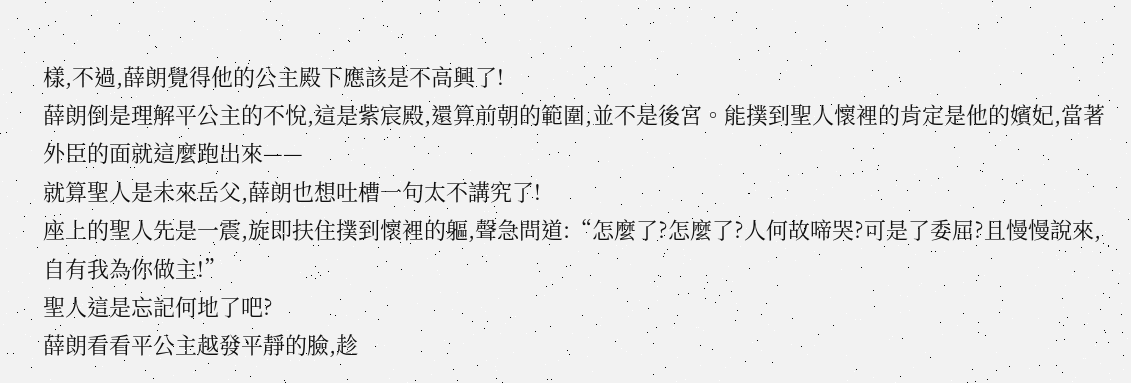樣,不過,薛朗覺得他的公主殿下應該是不高興了!
薛朗倒是理解平公主的不悅,這是紫宸殿,還算前朝的範圍,並不是後宮。能撲到聖人懷裡的肯定是他的嬪妃,當著外臣的面就這麼跑出來——
就算聖人是未來岳父,薛朗也想吐槽一句太不講究了!
座上的聖人先是一震,旋即扶住撲到懷裡的軀,聲急問道:“怎麼了?怎麼了?人何故啼哭?可是了委屈?且慢慢說來,自有我為你做主!”
聖人這是忘記何地了吧?
薛朗看看平公主越發平靜的臉,趁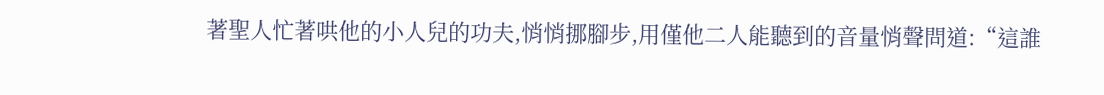著聖人忙著哄他的小人兒的功夫,悄悄挪腳步,用僅他二人能聽到的音量悄聲問道:“這誰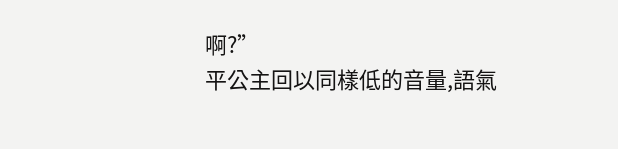啊?”
平公主回以同樣低的音量,語氣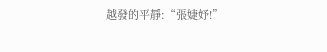越發的平靜:“張婕妤!”